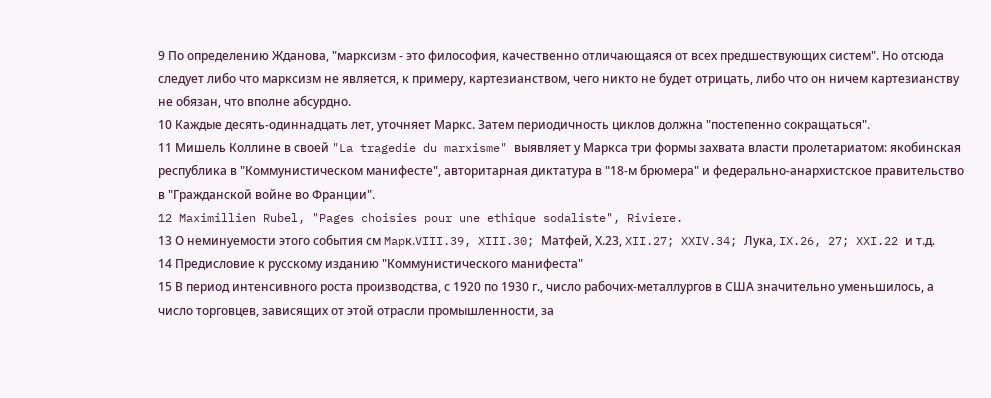9 По определению Жданова, "марксизм - это философия, качественно отличающаяся от всех предшествующих систем". Но отсюда следует либо что марксизм не является, к примеру, картезианством, чего никто не будет отрицать, либо что он ничем картезианству не обязан, что вполне абсурдно.
10 Каждые десять-одиннадцать лет, уточняет Маркс. Затем периодичность циклов должна "постепенно сокращаться".
11 Мишель Коллине в своей "La tragedie du marxisme" выявляет у Маркса три формы захвата власти пролетариатом: якобинская республика в "Коммунистическом манифесте", авторитарная диктатура в "18-м брюмера" и федерально-анархистское правительство в "Гражданской войне во Франции".
12 Maximillien Rubel, "Pages choisies pour une ethique sodaliste", Riviere.
13 О неминуемости этого события см Mapк.VIII.39, XIII.30; Матфей, Х.23, XII.27; XXIV.34; Лука, IX.26, 27; XXI.22 и т.д.
14 Предисловие к русскому изданию "Коммунистического манифеста"
15 В период интенсивного роста производства, с 1920 по 1930 г., число рабочих-металлургов в США значительно уменьшилось, а число торговцев, зависящих от этой отрасли промышленности, за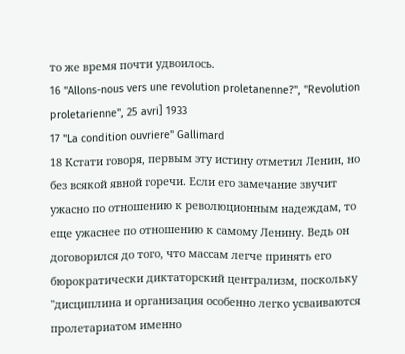то же время почти удвоилось.
16 "Allons-nous vers une revolution proletanenne?", "Revolution proletarienne", 25 avri] 1933
17 "La condition ouvriere" Gallimard
18 Кстати говоря, первым эту истину отметил Ленин, но без всякой явной горечи. Если его замечание звучит ужасно по отношению к революционным надеждам, то еще ужаснее по отношению к самому Ленину. Ведь он договорился до того, что массам легче принять его бюрократически диктаторский централизм, поскольку "дисциплина и организация особенно легко усваиваются пролетариатом именно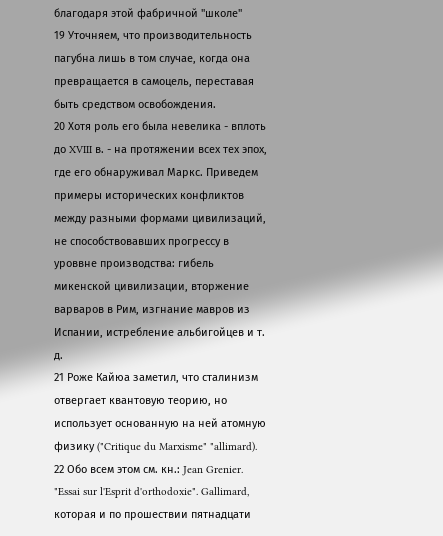благодаря этой фабричной "школе"
19 Уточняем, что производительность пагубна лишь в том случае, когда она превращается в самоцель, переставая быть средством освобождения.
20 Хотя роль его была невелика - вплоть до XVIII в. - на протяжении всех тех эпох, где его обнаруживал Маркс. Приведем примеры исторических конфликтов между разными формами цивилизаций, не способствовавших прогрессу в уроввне производства: гибель микенской цивилизации, вторжение варваров в Рим, изгнание мавров из Испании, истребление альбигойцев и т. д.
21 Роже Кайюа заметил, что сталинизм отвергает квантовую теорию, но использует основанную на ней атомную физику ("Critique du Marxisme" "allimard).
22 Обо всем этом см. кн.: Jean Grenier. "Essai sur l'Esprit d'orthodoxie". Gallimard, которая и по прошествии пятнадцати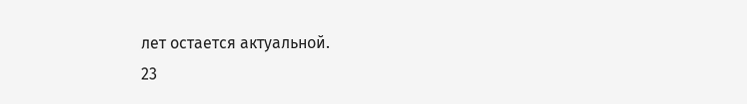лет остается актуальной.
23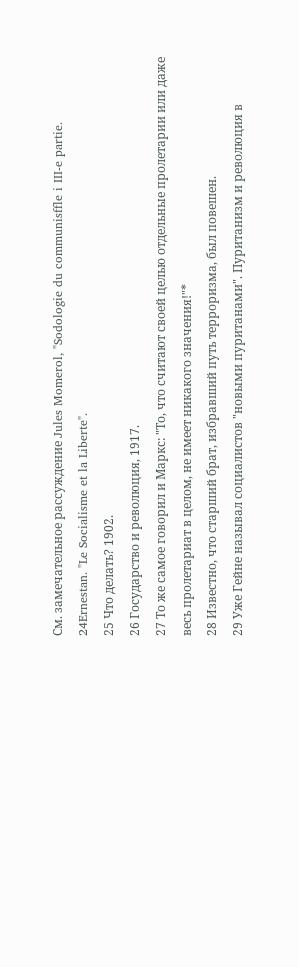См. замечательное рассуждение Jules Momerol, "Sodologie du communisffle i III-e partie.
24Ernestan. "Le Socialisme et la Liberte".
25 Что делать? 1902.
26 Государство и революция, 1917.
27 То же самое говорил и Маркс: "То, что считают своей целью отдельные пролетарии или даже весь пролетариат в целом, не имеет никакого значения!"*
28 Известно, что старший брат, избравший путь терроризма, был повешен.
29 Уже Гейне называл социалистов "новыми пуританами". Пуританизм и революция в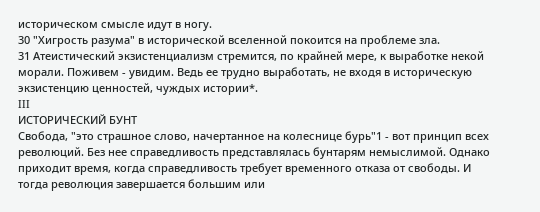историческом смысле идут в ногу.
30 "Хигрость разума" в исторической вселенной покоится на проблеме зла.
31 Атеистический экзистенциализм стремится, по крайней мере, к выработке некой морали. Поживем - увидим. Ведь ее трудно выработать, не входя в историческую экзистенцию ценностей, чуждых истории*.
III
ИСТОРИЧЕСКИЙ БУНТ
Свобода, "это страшное слово, начертанное на колеснице бурь"1 - вот принцип всех революций. Без нее справедливость представлялась бунтарям немыслимой. Однако приходит время, когда справедливость требует временного отказа от свободы. И тогда революция завершается большим или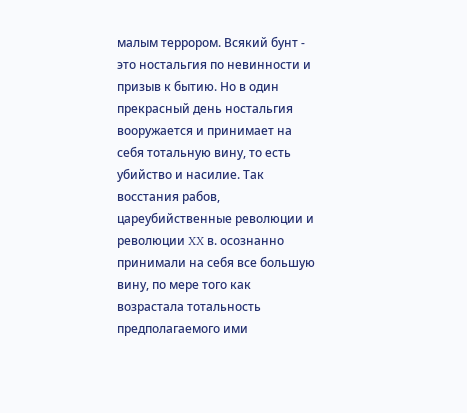малым террором. Всякий бунт - это ностальгия по невинности и призыв к бытию. Но в один прекрасный день ностальгия вооружается и принимает на себя тотальную вину, то есть убийство и насилие. Так восстания рабов, цареубийственные революции и революции XX в. осознанно принимали на себя все большую вину, по мере того как возрастала тотальность предполагаемого ими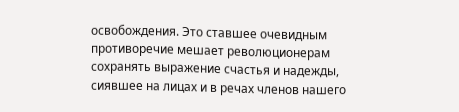освобождения. Это ставшее очевидным противоречие мешает революционерам сохранять выражение счастья и надежды, сиявшее на лицах и в речах членов нашего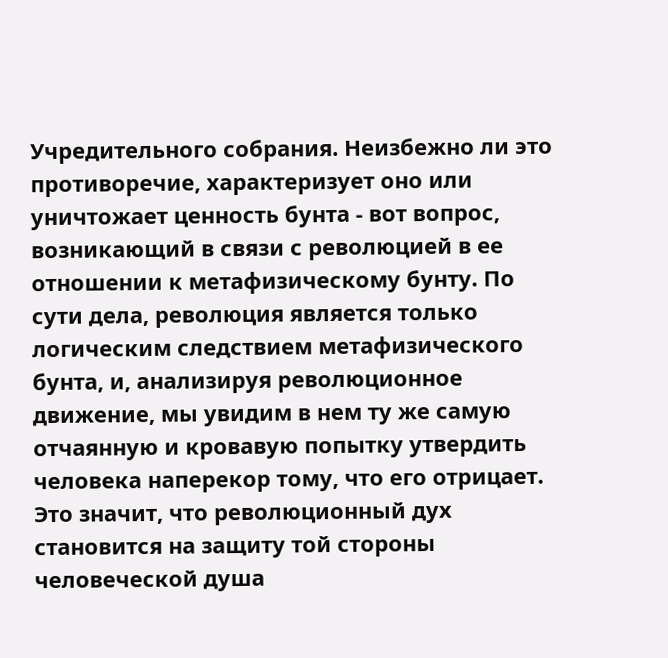Учредительного собрания. Неизбежно ли это противоречие, характеризует оно или уничтожает ценность бунта - вот вопрос, возникающий в связи с революцией в ее отношении к метафизическому бунту. По сути дела, революция является только логическим следствием метафизического бунта, и, анализируя революционное движение, мы увидим в нем ту же самую отчаянную и кровавую попытку утвердить человека наперекор тому, что его отрицает. Это значит, что революционный дух становится на защиту той стороны человеческой душа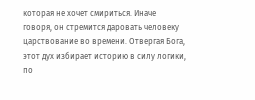которая не хочет смириться. Иначе говоря, он стремится даровать человеку царствование во времени. Отвергая Бога, этот дух избирает историю в силу логики, по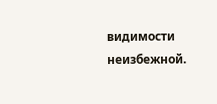видимости неизбежной.